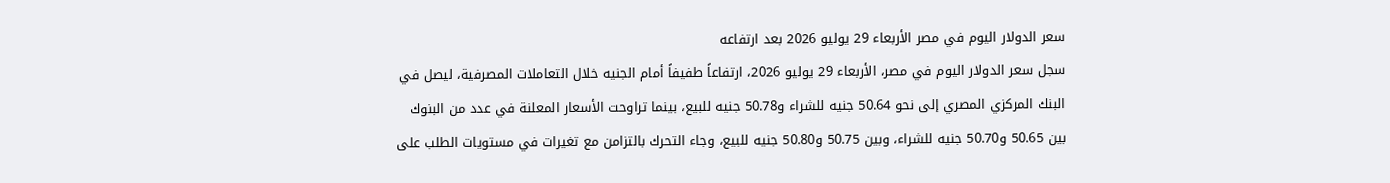سعر الدولار اليوم في مصر الأربعاء 29 يوليو 2026 بعد ارتفاعه
سجل سعر الدولار اليوم في مصر، الأربعاء 29 يوليو 2026، ارتفاعاً طفيفاً أمام الجنيه خلال التعاملات المصرفية، ليصل في البنك المركزي المصري إلى نحو 50.64 جنيه للشراء و50.78 جنيه للبيع، بينما تراوحت الأسعار المعلنة في عدد من البنوك بين 50.65 و50.70 جنيه للشراء، وبين 50.75 و50.80 جنيه للبيع، وجاء التحرك بالتزامن مع تغيرات في مستويات الطلب على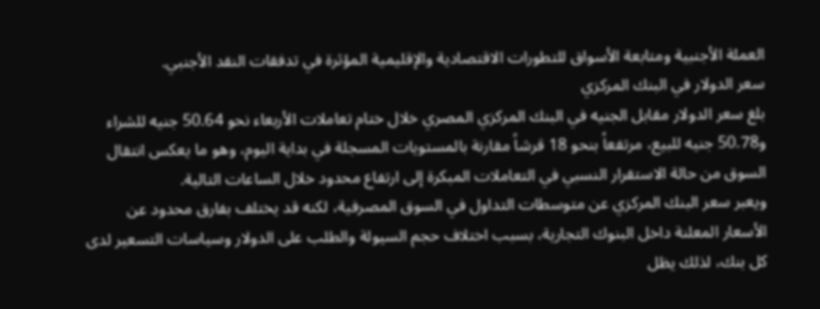العملة الأجنبية ومتابعة الأسواق للتطورات الاقتصادية والإقليمية المؤثرة في تدفقات النقد الأجنبي.
سعر الدولار في البنك المركزي
بلغ سعر الدولار مقابل الجنيه في البنك المركزي المصري خلال ختام تعاملات الأربعاء نحو 50.64 جنيه للشراء و50.78 جنيه للبيع، مرتفعاً بنحو 18 قرشاً مقارنة بالمستويات المسجلة في بداية اليوم، وهو ما يعكس انتقال السوق من حالة الاستقرار النسبي في التعاملات المبكرة إلى ارتفاع محدود خلال الساعات التالية.
ويعبر سعر البنك المركزي عن متوسطات التداول في السوق المصرفية، لكنه قد يختلف بفارق محدود عن الأسعار المعلنة داخل البنوك التجارية، بسبب اختلاف حجم السيولة والطلب على الدولار وسياسات التسعير لدى كل بنك، لذلك يظل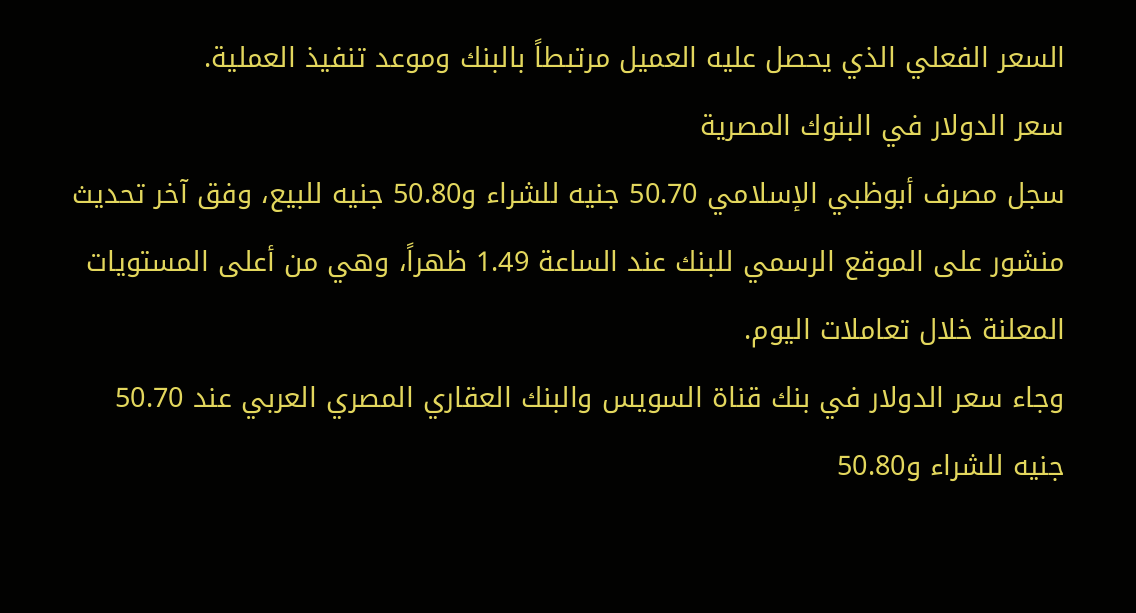السعر الفعلي الذي يحصل عليه العميل مرتبطاً بالبنك وموعد تنفيذ العملية.
سعر الدولار في البنوك المصرية
سجل مصرف أبوظبي الإسلامي 50.70 جنيه للشراء و50.80 جنيه للبيع، وفق آخر تحديث منشور على الموقع الرسمي للبنك عند الساعة 1.49 ظهراً، وهي من أعلى المستويات المعلنة خلال تعاملات اليوم.
وجاء سعر الدولار في بنك قناة السويس والبنك العقاري المصري العربي عند 50.70 جنيه للشراء و50.80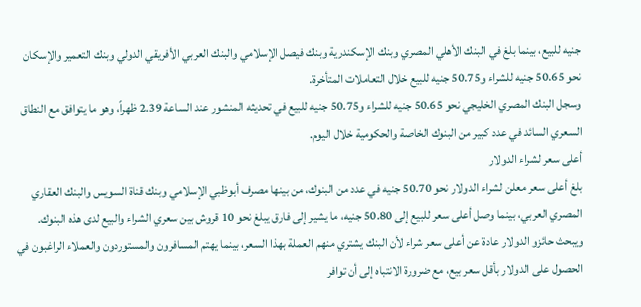جنيه للبيع، بينما بلغ في البنك الأهلي المصري وبنك الإسكندرية وبنك فيصل الإسلامي والبنك العربي الأفريقي الدولي وبنك التعمير والإسكان نحو 50.65 جنيه للشراء و50.75 جنيه للبيع خلال التعاملات المتأخرة.
وسجل البنك المصري الخليجي نحو 50.65 جنيه للشراء و50.75 جنيه للبيع في تحديثه المنشور عند الساعة 2.39 ظهراً، وهو ما يتوافق مع النطاق السعري السائد في عدد كبير من البنوك الخاصة والحكومية خلال اليوم.
أعلى سعر لشراء الدولار
بلغ أعلى سعر معلن لشراء الدولار نحو 50.70 جنيه في عدد من البنوك، من بينها مصرف أبوظبي الإسلامي وبنك قناة السويس والبنك العقاري المصري العربي، بينما وصل أعلى سعر للبيع إلى 50.80 جنيه، ما يشير إلى فارق يبلغ نحو 10 قروش بين سعري الشراء والبيع لدى هذه البنوك.
ويبحث حائزو الدولار عادة عن أعلى سعر شراء لأن البنك يشتري منهم العملة بهذا السعر، بينما يهتم المسافرون والمستوردون والعملاء الراغبون في الحصول على الدولار بأقل سعر بيع، مع ضرورة الانتباه إلى أن توافر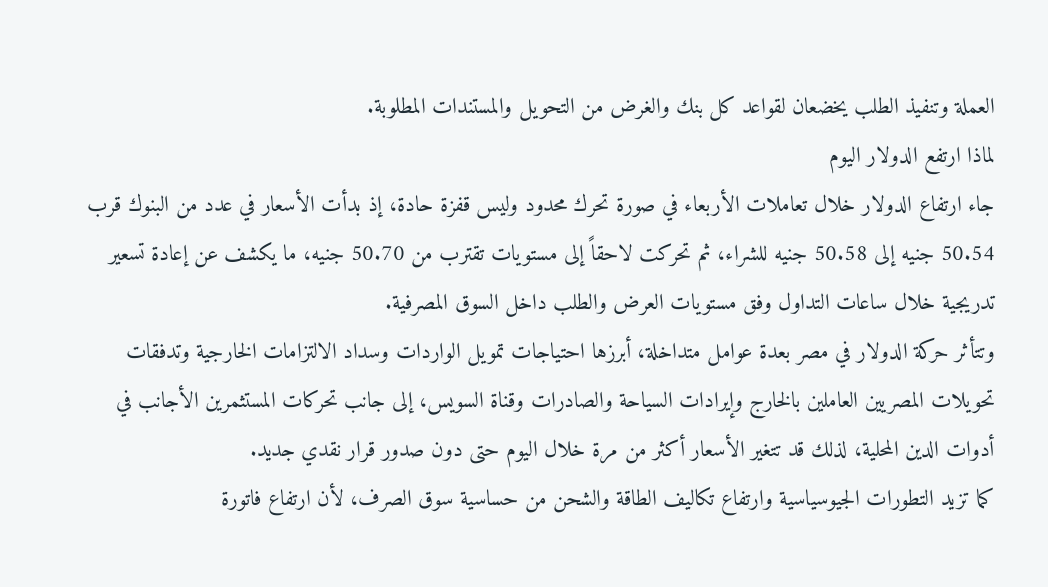العملة وتنفيذ الطلب يخضعان لقواعد كل بنك والغرض من التحويل والمستندات المطلوبة.
لماذا ارتفع الدولار اليوم
جاء ارتفاع الدولار خلال تعاملات الأربعاء في صورة تحرك محدود وليس قفزة حادة، إذ بدأت الأسعار في عدد من البنوك قرب 50.54 جنيه إلى 50.58 جنيه للشراء، ثم تحركت لاحقاً إلى مستويات تقترب من 50.70 جنيه، ما يكشف عن إعادة تسعير تدريجية خلال ساعات التداول وفق مستويات العرض والطلب داخل السوق المصرفية.
وتتأثر حركة الدولار في مصر بعدة عوامل متداخلة، أبرزها احتياجات تمويل الواردات وسداد الالتزامات الخارجية وتدفقات تحويلات المصريين العاملين بالخارج وإيرادات السياحة والصادرات وقناة السويس، إلى جانب تحركات المستثمرين الأجانب في أدوات الدين المحلية، لذلك قد تتغير الأسعار أكثر من مرة خلال اليوم حتى دون صدور قرار نقدي جديد.
كما تزيد التطورات الجيوسياسية وارتفاع تكاليف الطاقة والشحن من حساسية سوق الصرف، لأن ارتفاع فاتورة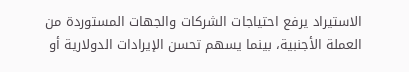الاستيراد يرفع احتياجات الشركات والجهات المستوردة من العملة الأجنبية، بينما يسهم تحسن الإيرادات الدولارية أو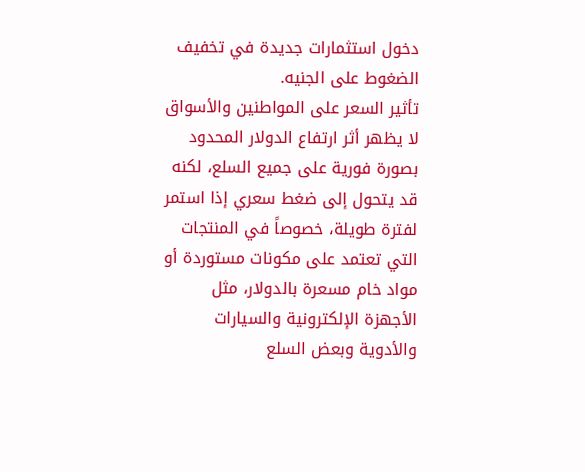دخول استثمارات جديدة في تخفيف الضغوط على الجنيه.
تأثير السعر على المواطنين والأسواق
لا يظهر أثر ارتفاع الدولار المحدود بصورة فورية على جميع السلع، لكنه قد يتحول إلى ضغط سعري إذا استمر لفترة طويلة، خصوصاً في المنتجات التي تعتمد على مكونات مستوردة أو مواد خام مسعرة بالدولار، مثل الأجهزة الإلكترونية والسيارات والأدوية وبعض السلع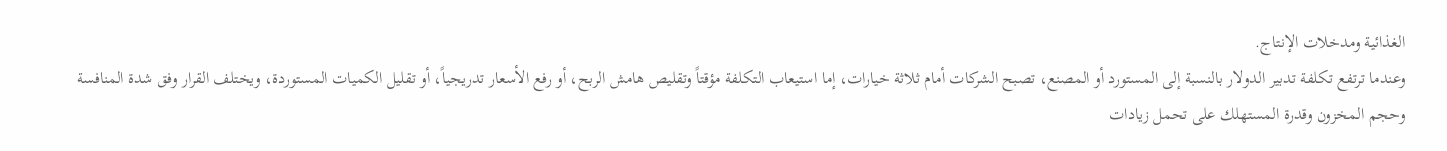الغذائية ومدخلات الإنتاج.
وعندما ترتفع تكلفة تدبير الدولار بالنسبة إلى المستورد أو المصنع، تصبح الشركات أمام ثلاثة خيارات، إما استيعاب التكلفة مؤقتاً وتقليص هامش الربح، أو رفع الأسعار تدريجياً، أو تقليل الكميات المستوردة، ويختلف القرار وفق شدة المنافسة وحجم المخزون وقدرة المستهلك على تحمل زيادات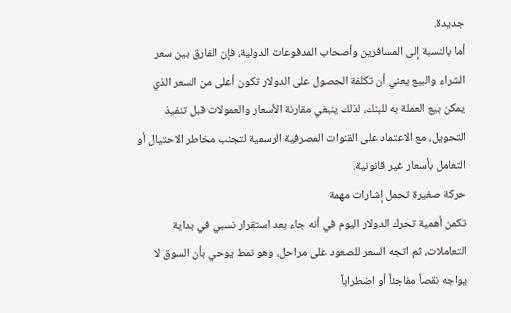جديدة.
أما بالنسبة إلى المسافرين وأصحاب المدفوعات الدولية، فإن الفارق بين سعر الشراء والبيع يعني أن تكلفة الحصول على الدولار تكون أعلى من السعر الذي يمكن بيع العملة به للبنك، لذلك ينبغي مقارنة الأسعار والعمولات قبل تنفيذ التحويل، مع الاعتماد على القنوات المصرفية الرسمية لتجنب مخاطر الاحتيال أو التعامل بأسعار غير قانونية.
حركة صغيرة تحمل إشارات مهمة
تكمن أهمية تحرك الدولار اليوم في أنه جاء بعد استقرار نسبي في بداية التعاملات، ثم اتجه السعر للصعود على مراحل، وهو نمط يوحي بأن السوق لا يواجه نقصاً مفاجئاً أو اضطراباً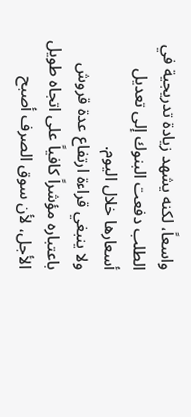واسعاً، لكنه يشهد زيادة تدريجية في الطلب دفعت البنوك إلى تعديل أسعارها خلال اليوم.
ولا ينبغي قراءة ارتفاع عدة قروش باعتباره مؤشراً كافياً على اتجاه طويل الأجل، لأن سوق الصرف أصبح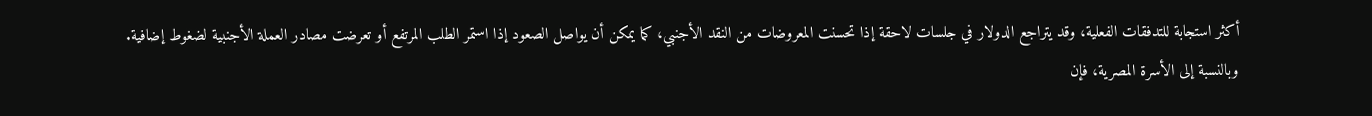أكثر استجابة للتدفقات الفعلية، وقد يتراجع الدولار في جلسات لاحقة إذا تحسنت المعروضات من النقد الأجنبي، كما يمكن أن يواصل الصعود إذا استمر الطلب المرتفع أو تعرضت مصادر العملة الأجنبية لضغوط إضافية.
وبالنسبة إلى الأسرة المصرية، فإن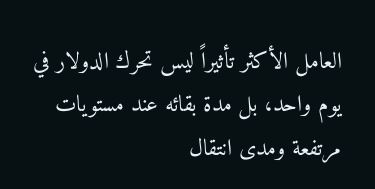العامل الأكثر تأثيراً ليس تحرك الدولار في يوم واحد، بل مدة بقائه عند مستويات مرتفعة ومدى انتقال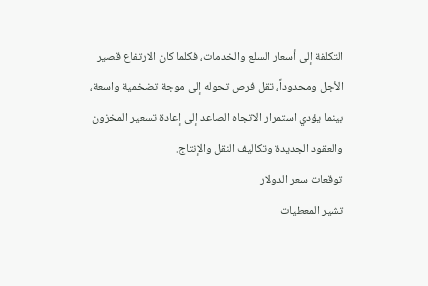التكلفة إلى أسعار السلع والخدمات، فكلما كان الارتفاع قصير الأجل ومحدوداً، تقل فرص تحوله إلى موجة تضخمية واسعة، بينما يؤدي استمرار الاتجاه الصاعد إلى إعادة تسعير المخزون والعقود الجديدة وتكاليف النقل والإنتاج.
توقعات سعر الدولار
تشير المعطيات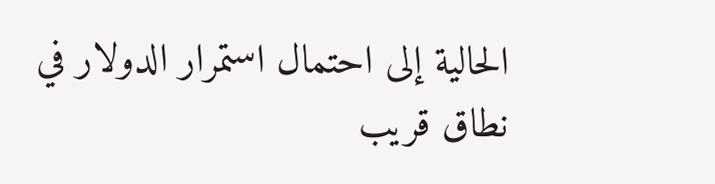الحالية إلى احتمال استمرار الدولار في نطاق قريب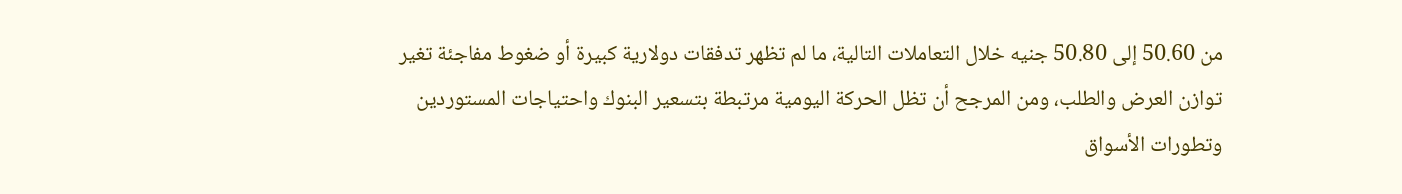من 50.60 إلى 50.80 جنيه خلال التعاملات التالية، ما لم تظهر تدفقات دولارية كبيرة أو ضغوط مفاجئة تغير توازن العرض والطلب، ومن المرجح أن تظل الحركة اليومية مرتبطة بتسعير البنوك واحتياجات المستوردين وتطورات الأسواق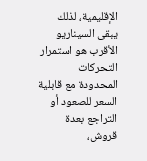الإقليمية، لذلك يبقى السيناريو الأقرب هو استمرار التحركات المحدودة مع قابلية السعر للصعود أو التراجع بعدة قروش،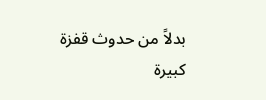بدلاً من حدوث قفزة كبيرة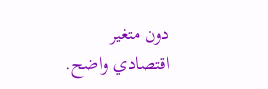دون متغير اقتصادي واضح.